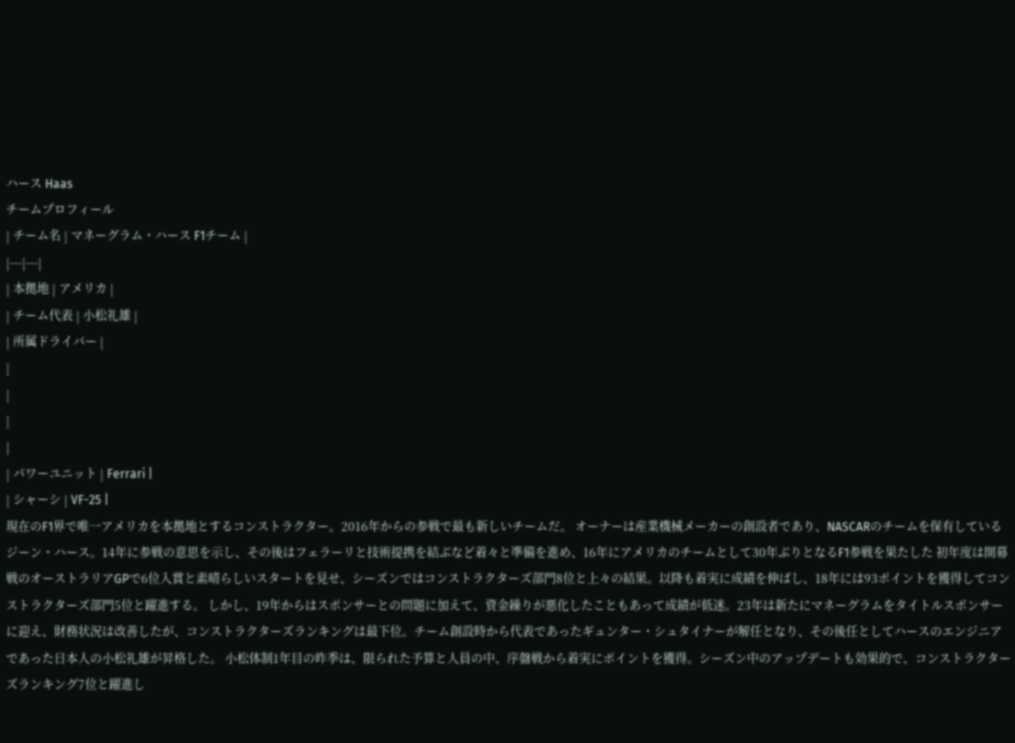ハース Haas
チームプロフィール
| チーム名 | マネーグラム・ハース F1チーム |
|---|---|
| 本拠地 | アメリカ |
| チーム代表 | 小松礼雄 |
| 所属ドライバー |
|
|
|
|
| パワーユニット | Ferrari |
| シャーシ | VF-25 |
現在のF1界で唯一アメリカを本拠地とするコンストラクター。2016年からの参戦で最も新しいチームだ。 オーナーは産業機械メーカーの創設者であり、NASCARのチームを保有しているジーン・ハース。14年に参戦の意思を示し、その後はフェラーリと技術提携を結ぶなど着々と準備を進め、16年にアメリカのチームとして30年ぶりとなるF1参戦を果たした 初年度は開幕戦のオーストラリアGPで6位入賞と素晴らしいスタートを見せ、シーズンではコンストラクターズ部門8位と上々の結果。以降も着実に成績を伸ばし、18年には93ポイントを獲得してコンストラクターズ部門5位と躍進する。 しかし、19年からはスポンサーとの問題に加えて、資金繰りが悪化したこともあって成績が低迷。23年は新たにマネーグラムをタイトルスポンサーに迎え、財務状況は改善したが、コンストラクターズランキングは最下位。チーム創設時から代表であったギュンター・シュタイナーが解任となり、その後任としてハースのエンジニアであった日本人の小松礼雄が昇格した。 小松体制1年目の昨季は、限られた予算と人員の中、序盤戦から着実にポイントを獲得。シーズン中のアップデートも効果的で、コンストラクターズランキング7位と躍進し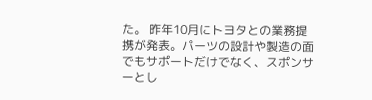た。 昨年10月にトヨタとの業務提携が発表。パーツの設計や製造の面でもサポートだけでなく、スポンサーとし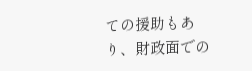ての援助もあり、財政面での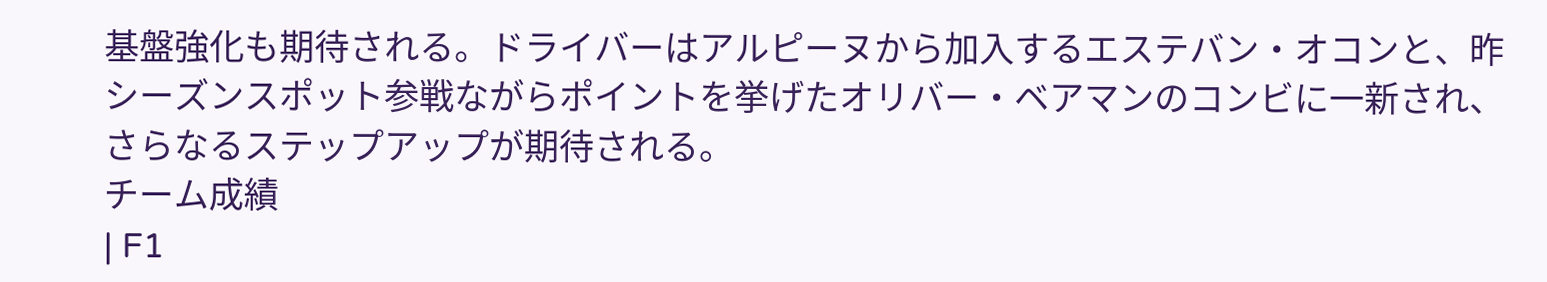基盤強化も期待される。ドライバーはアルピーヌから加入するエステバン・オコンと、昨シーズンスポット参戦ながらポイントを挙げたオリバー・ベアマンのコンビに一新され、さらなるステップアップが期待される。
チーム成績
| F1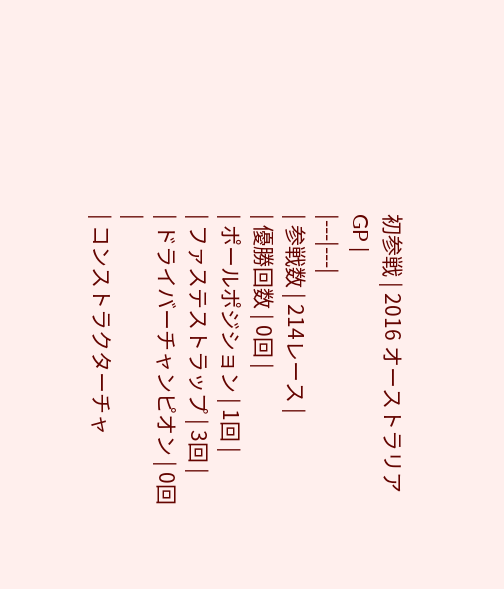初参戦 | 2016 オーストラリアGP |
|---|---|
| 参戦数 | 214レース |
| 優勝回数 | 0回 |
| ポールポジション | 1回 |
| ファステストラップ | 3回 |
| ドライバーチャンピオン | 0回 |
| コンストラクターチャ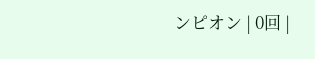ンピオン | 0回 |